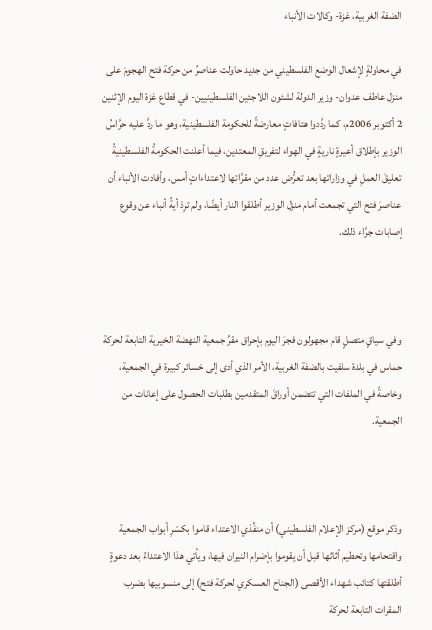الضفة الغربية، غزة- وكالات الأنباء

في محاولةٍ لإشعال الوضع الفلسطيني من جديد حاولت عناصرُ من حركة فتح الهجومَ على منزل عاطف عدوان- وزير الدولة لشئون اللاجئين الفلسطينيين- في قطاع غزة اليوم الإثنين 2 أكتوبر 2006م، كما ردَّدوا هتافاتٍ معارضةً للحكومة الفلسطينية، وهو ما ردَّ عليه حرَّاسُ الوزير بإطلاق أعيرةٍ ناريةٍ في الهواء لتفريقِ المعتدين، فيما أعلنت الحكومةُ الفلسطينيةُ تعليقَ العملِ في وزاراتها بعد تعرُّض عدد من مقرَّاتها لاعتداءاتٍ أمس، وأفادت الأنباء أن عناصرَ فتح التي تجمعت أمام منزل الوزير أطلقوا النار أيضًا، ولم ترِدْ أيةُ أنباء عن وقوع إصابات جرَّاء ذلك.



وفي سياقٍ متصلٍ قام مجهولون فجرَ اليوم بإحراق مقرِّ جمعية النهضة الخيرية التابعة لحركة حماس في بلدة سلفيت بالضفة الغربية، الأمر الذي أدى إلى خسائر كبيرة في الجمعية، وخاصةً في الملفات التي تتضمن أوراقَ المتقدمين بطلبات الحصول على إعانات من الجمعية.



وذكر موقع (مركز الإعلام الفلسطيني) أن منفِّذي الاعتداء قاموا بكسْرِ أبواب الجمعية واقتحامها وتحطيم أثاثها قبل أن يقوموا بإضرام النيران فيها، ويأتي هذا الاعتداءُ بعد دعوةٍ أطلقتها كتائب شهداء الأقصى (الجناح العسكري لحركة فتح) إلى منسوبيها بضرب المقرات التابعة لحركة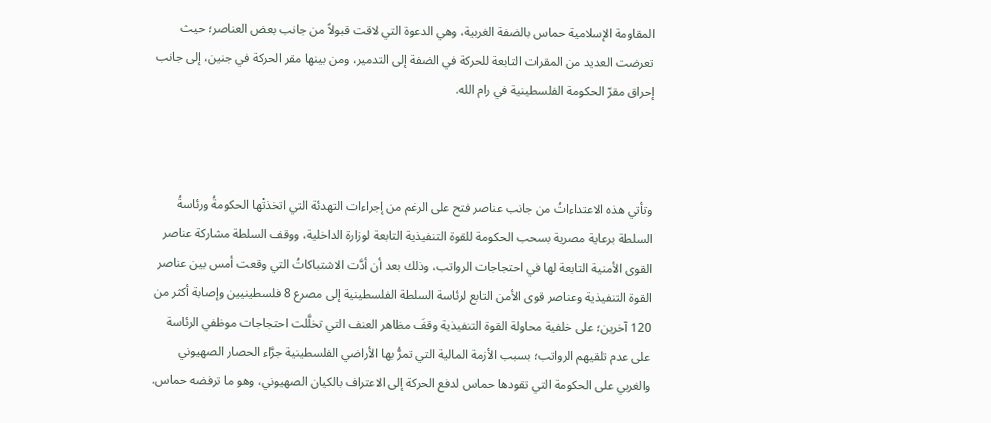المقاومة الإسلامية حماس بالضفة الغربية، وهي الدعوة التي لاقت قبولاً من جانب بعض العناصر؛ حيث تعرضت العديد من المقرات التابعة للحركة في الضفة إلى التدمير، ومن بينها مقر الحركة في جنين، إلى جانب إحراق مقرّ الحكومة الفلسطينية في رام الله.



وتأتي هذه الاعتداءاتُ من جانب عناصر فتح على الرغم من إجراءات التهدئة التي اتخذتْها الحكومةُ ورئاسةُ السلطة برعاية مصرية بسحب الحكومة للقوة التنفيذية التابعة لوزارة الداخلية، ووقف السلطة مشاركة عناصر القوى الأمنية التابعة لها في احتجاجات الرواتب، وذلك بعد أن أدَّت الاشتباكاتُ التي وقعت أمس بين عناصر القوة التنفيذية وعناصر قوى الأمن التابع لرئاسة السلطة الفلسطينية إلى مصرع 8 فلسطينيين وإصابة أكثر من 120 آخرين؛ على خلفية محاولة القوة التنفيذية وقفَ مظاهر العنف التي تخلَّلت احتجاجات موظفي الرئاسة على عدم تلقيهم الرواتب؛ بسبب الأزمة المالية التي تمرُّ بها الأراضي الفلسطينية جرَّاء الحصار الصهيوني والغربي على الحكومة التي تقودها حماس لدفع الحركة إلى الاعتراف بالكيان الصهيوني، وهو ما ترفضه حماس.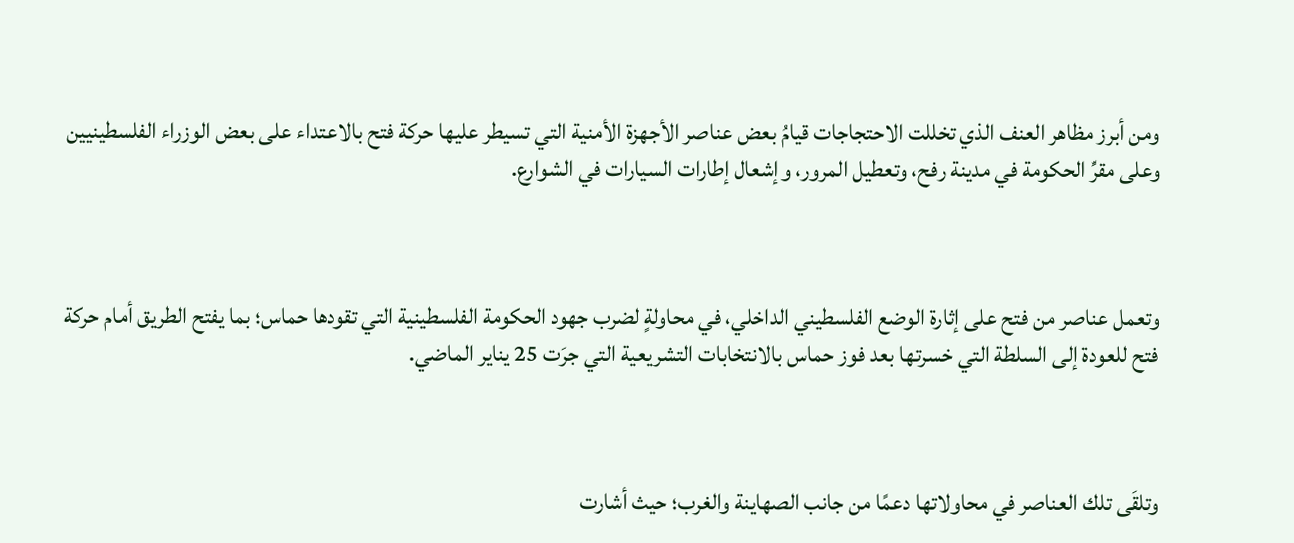ومن أبرز مظاهر العنف الذي تخللت الاحتجاجات قيامُ بعض عناصر الأجهزة الأمنية التي تسيطر عليها حركة فتح بالاعتداء على بعض الوزراء الفلسطينيين وعلى مقرِّ الحكومة في مدينة رفح، وتعطيل المرور، وإشعال إطارات السيارات في الشوارع.



وتعمل عناصر من فتح على إثارة الوضع الفلسطيني الداخلي، في محاولةٍ لضرب جهود الحكومة الفلسطينية التي تقودها حماس؛ بما يفتح الطريق أمام حركة فتح للعودة إلى السلطة التي خسرتها بعد فوز حماس بالانتخابات التشريعية التي جرَت 25 يناير الماضي.



وتلقَى تلك العناصر في محاولاتها دعمًا من جانب الصهاينة والغرب؛ حيث أشارت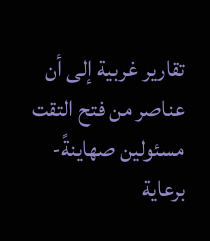تقارير غربية إلى أن عناصر من فتح التقت مسئولين صهاينةً- برعاية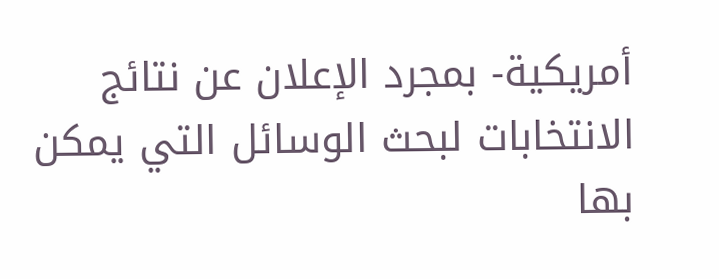أمريكية- بمجرد الإعلان عن نتائج الانتخابات لبحث الوسائل التي يمكن بها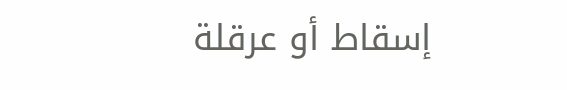إسقاط أو عرقلة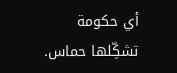أي حكومة تشكِّلها حماس.